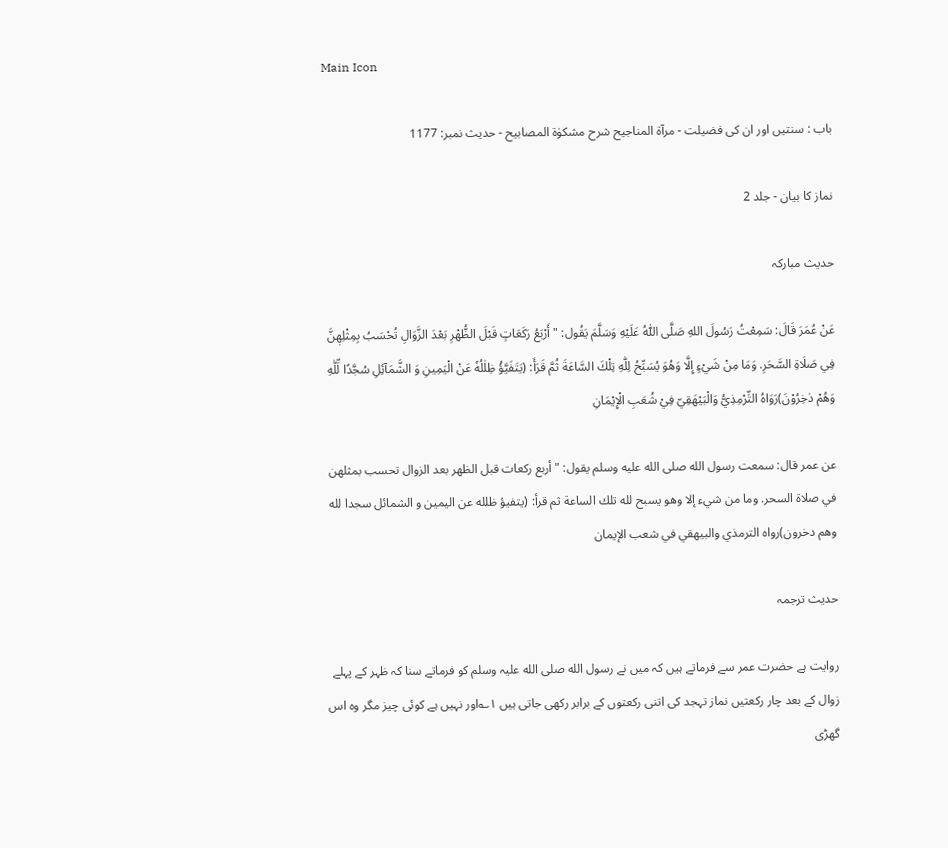Main Icon

باب : سنتیں اور ان کی فضیلت - مرآۃ المناجیح شرح مشکوٰۃ المصابیح - حدیث نمبر: 1177

نماز کا بیان - جلد 2

حدیث مبارکہ

عَنْ عُمَرَ قَالَ: سَمِعْتُ رَسُولَ اللهِ صَلَّى اللّٰهُ عَلَيْهِ وَسَلَّمَ يَقُول: " أَرْبَعُ رَكَعَاتٍ قَبْلَ الظُّهْرِ بَعْدَ الزَّوَالِ تُحْسَبُ بِمِثْلِهٖنَّ فِي صَلَاةِ السَّحَرِ. وَمَا مِنْ شَيْءٍ إِلَّا وَهُوَ يُسَبِّحُ لِلّٰهِ تِلْكَ السَّاعَةَ ثُمَّ قَرَأَ: (يَتَفَيَّؤُ ظِلٰلُهٗ عَنْ الْيَمِينِ وَ الشَّمَآئِلِ سُجَّدًا لِّلّٰهِ وَهُمْ دٰخِرُوْنَ)رَوَاهُ التِّرْمِذِيُّ وَالْبَيْهَقِيّ فِيْ شُعَبِ الْإِيْمَانِ

عن عمر قال: سمعت رسول الله صلى الله عليه وسلم يقول: " أربع ركعات قبل الظهر بعد الزوال تحسب بمثلهن في صلاة السحر. وما من شيء إلا وهو يسبح لله تلك الساعة ثم قرأ: (يتفيؤ ظلله عن اليمين و الشمائل سجدا لله وهم دخرون)رواه الترمذي والبيهقي في شعب الإيمان

حدیث ترجمہ

روایت ہے حضرت عمر سے فرماتے ہیں کہ میں نے رسول الله صلی الله علیہ وسلم کو فرماتے سنا کہ ظہر کے پہلے زوال کے بعد چار رکعتیں نماز تہجد کی اتنی رکعتوں کے برابر رکھی جاتی ہیں ۱؎اور نہیں ہے کوئی چیز مگر وہ اس گھڑی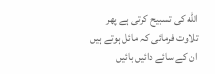الله کی تسبیح کرتی ہے پھر تلاوت فرمائی کہ مائل ہوتے ہیں ان کے سائے دائیں بائیں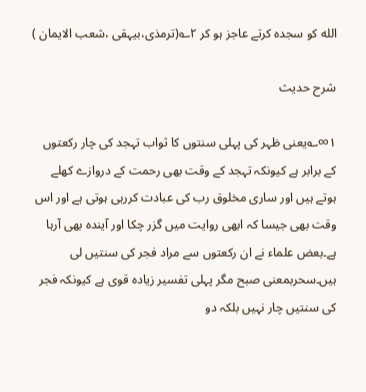الله کو سجدہ کرتے عاجز ہو کر ۲؎(ترمذی،بیہقی ،شعب الایمان )

شرح حدیث

۱∞؎یعنی ظہر کی پہلی سنتوں کا ثواب تہجد کی چار رکعتوں کے برابر ہے کیونکہ تہجد کے وقت بھی رحمت کے دروازے کھلے ہوتے ہیں اور ساری مخلوق رب کی عبادت کررہی ہوتی ہے اور اس وقت بھی جیسا کہ ابھی روایت میں گزر چکا اور آیندہ بھی آرہا ہے۔بعض علماء نے ان رکعتوں سے مراد فجر کی سنتیں لی ہیں۔سحربمعنی صبح مگر پہلی تفسیر زیادہ قوی ہے کیونکہ فجر کی سنتیں چار نہیں بلکہ دو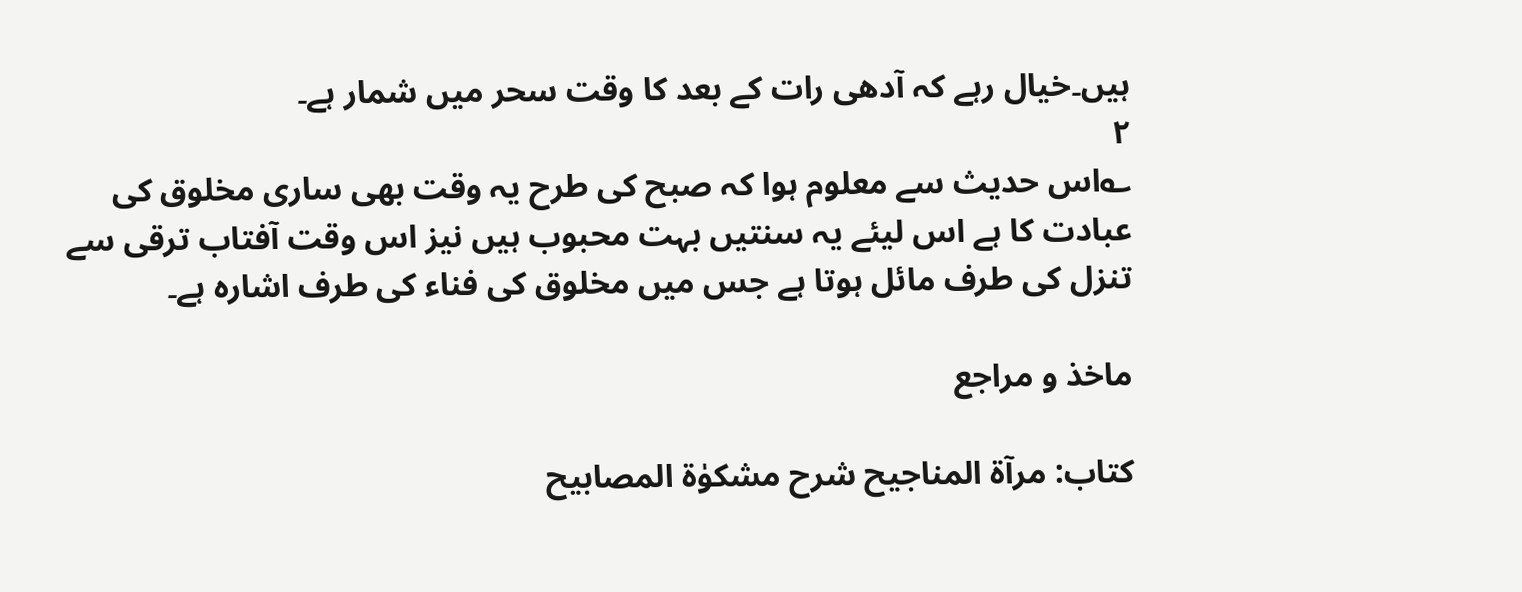ہیں۔خیال رہے کہ آدھی رات کے بعد کا وقت سحر میں شمار ہے۔
۲
؎اس حدیث سے معلوم ہوا کہ صبح کی طرح یہ وقت بھی ساری مخلوق کی عبادت کا ہے اس لیئے یہ سنتیں بہت محبوب ہیں نیز اس وقت آفتاب ترقی سے تنزل کی طرف مائل ہوتا ہے جس میں مخلوق کی فناء کی طرف اشارہ ہے۔

ماخذ و مراجع

کتاب: مرآۃ المناجیح شرح مشکوٰۃ المصابیح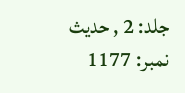جلد: 2 , حدیث نمبر: 1177